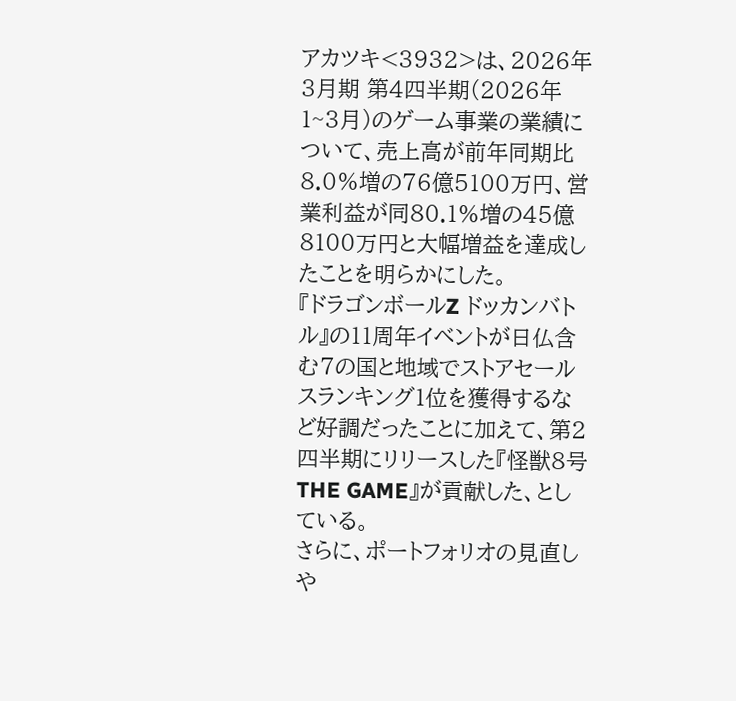アカツキ<3932>は、2026年3月期 第4四半期(2026年1~3月)のゲーム事業の業績について、売上高が前年同期比8.0%増の76億5100万円、営業利益が同80.1%増の45億8100万円と大幅増益を達成したことを明らかにした。
『ドラゴンボールZ ドッカンバトル』の11周年イベントが日仏含む7の国と地域でストアセールスランキング1位を獲得するなど好調だったことに加えて、第2四半期にリリースした『怪獣8号 THE GAME』が貢献した、としている。
さらに、ポートフォリオの見直しや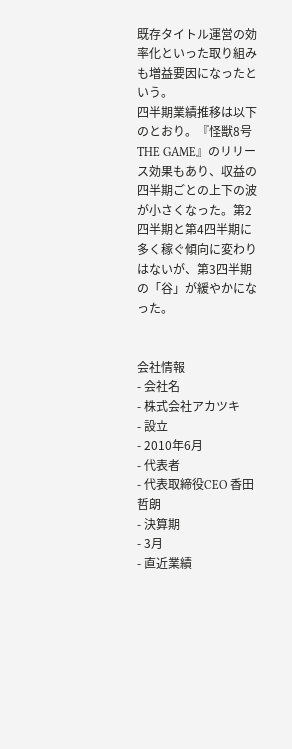既存タイトル運営の効率化といった取り組みも増益要因になったという。
四半期業績推移は以下のとおり。『怪獣8号 THE GAME』のリリース効果もあり、収益の四半期ごとの上下の波が小さくなった。第2四半期と第4四半期に多く稼ぐ傾向に変わりはないが、第3四半期の「谷」が緩やかになった。


会社情報
- 会社名
- 株式会社アカツキ
- 設立
- 2010年6月
- 代表者
- 代表取締役CEO 香田 哲朗
- 決算期
- 3月
- 直近業績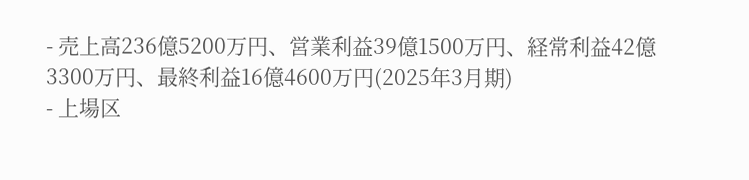- 売上高236億5200万円、営業利益39億1500万円、経常利益42億3300万円、最終利益16億4600万円(2025年3月期)
- 上場区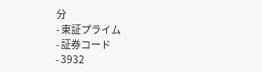分
- 東証プライム
- 証券コード
- 3932